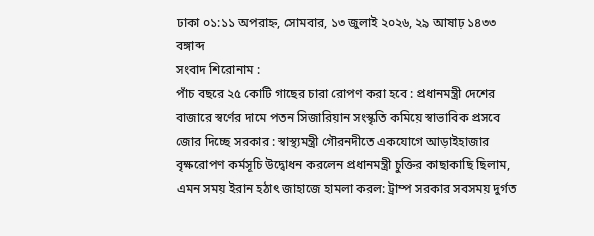ঢাকা ০১:১১ অপরাহ্ন, সোমবার, ১৩ জুলাই ২০২৬, ২৯ আষাঢ় ১৪৩৩ বঙ্গাব্দ
সংবাদ শিরোনাম :
পাঁচ বছরে ২৫ কোটি গাছের চারা রোপণ করা হবে : প্রধানমন্ত্রী দেশের বাজারে স্বর্ণের দামে পতন সিজারিয়ান সংস্কৃতি কমিয়ে স্বাভাবিক প্রসবে জোর দিচ্ছে সরকার : স্বাস্থ্যমন্ত্রী গৌরনদীতে একযোগে আড়াইহাজার বৃক্ষরোপণ কর্মসূচি উদ্বোধন করলেন প্রধানমন্ত্রী চুক্তির কাছাকাছি ছিলাম, এমন সময় ইরান হঠাৎ জাহাজে হামলা করল: ট্রাম্প সরকার সবসময় দুর্গত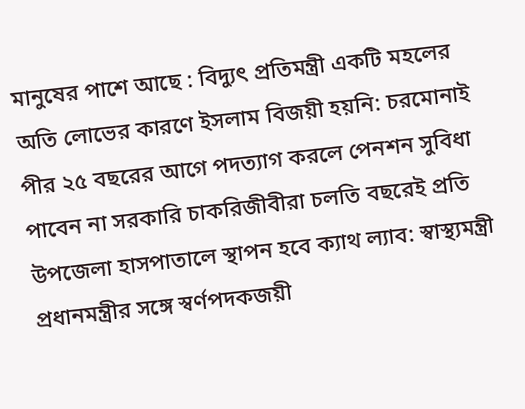মানুষের পাশে আছে : বিদ্যুৎ প্রতিমন্ত্রী একটি মহলের অতি লোভের কারণে ইসলাম বিজয়ী হয়নি: চরমোনাই পীর ২৫ বছরের আগে পদত্যাগ করলে পেনশন সুবিধা পাবেন না সরকারি চাকরিজীবীরা চলতি বছরেই প্রতি উপজেলা হাসপাতালে স্থাপন হবে ক্যাথ ল্যাব: স্বাস্থ্যমন্ত্রী প্রধানমন্ত্রীর সঙ্গে স্বর্ণপদকজয়ী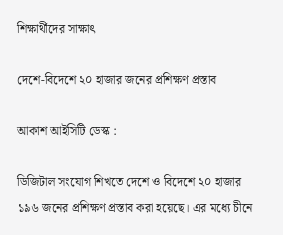শিক্ষার্থীদের সাক্ষাৎ

দেশে-বিদেশে ২০ হাজার জনের প্রশিক্ষণ প্রস্তাব

আকাশ আইসিটি ডেস্ক :

ডিজিটাল সংযোগ শিখতে দেশে ও বিদেশে ২০ হাজার ১৯৬ জনের প্রশিক্ষণ প্রস্তাব করা হয়েছে। এর মধ্যে চীনে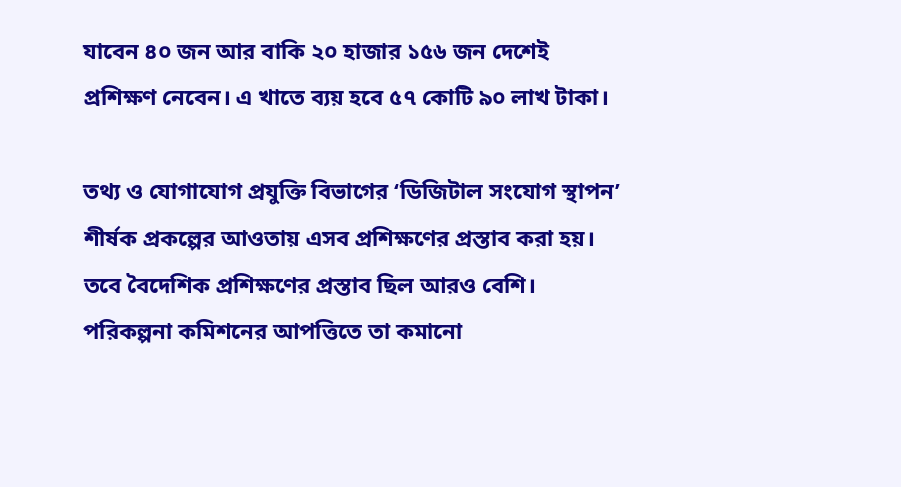যাবেন ৪০ জন আর বাকি ২০ হাজার ১৫৬ জন দেশেই প্রশিক্ষণ নেবেন। এ খাতে ব্যয় হবে ৫৭ কোটি ৯০ লাখ টাকা।

তথ্য ও যোগাযোগ প্রযুক্তি বিভাগের ‘ডিজিটাল সংযোগ স্থাপন’ শীর্ষক প্রকল্পের আওতায় এসব প্রশিক্ষণের প্রস্তাব করা হয়। তবে বৈদেশিক প্রশিক্ষণের প্রস্তাব ছিল আরও বেশি। পরিকল্পনা কমিশনের আপত্তিতে তা কমানো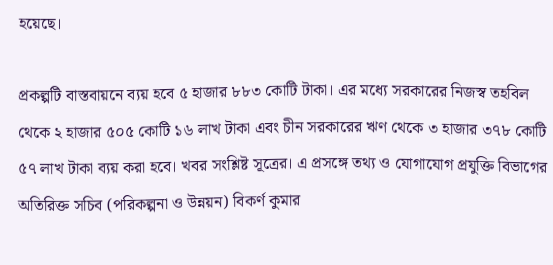হয়েছে।

প্রকল্পটি বাস্তবায়নে ব্যয় হবে ৫ হাজার ৮৮৩ কোটি টাকা। এর মধ্যে সরকারের নিজস্ব তহবিল থেকে ২ হাজার ৫০৫ কোটি ১৬ লাখ টাকা এবং চীন সরকারের ঋণ থেকে ৩ হাজার ৩৭৮ কোটি ৫৭ লাখ টাকা ব্যয় করা হবে। খবর সংশ্লিষ্ট সূত্রের। এ প্রসঙ্গে তথ্য ও যোগাযোগ প্রযুক্তি বিভাগের অতিরিক্ত সচিব (পরিকল্পনা ও উন্নয়ন) বিকর্ণ কুমার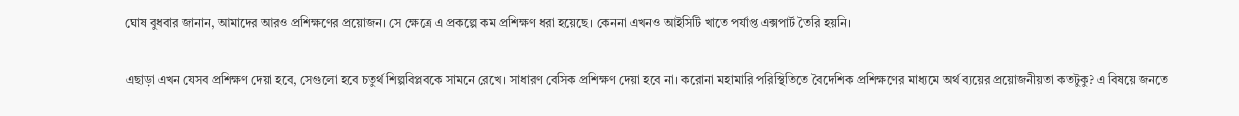ঘোষ বুধবার জানান, আমাদের আরও প্রশিক্ষণের প্রয়োজন। সে ক্ষেত্রে এ প্রকল্পে কম প্রশিক্ষণ ধরা হয়েছে। কেননা এখনও আইসিটি খাতে পর্যাপ্ত এক্সপার্ট তৈরি হয়নি।

এছাড়া এখন যেসব প্রশিক্ষণ দেয়া হবে, সেগুলো হবে চতুর্থ শিল্পবিপ্লবকে সামনে রেখে। সাধারণ বেসিক প্রশিক্ষণ দেয়া হবে না। করোনা মহামারি পরিস্থিতিতে বৈদেশিক প্রশিক্ষণের মাধ্যমে অর্থ ব্যয়ের প্রয়োজনীয়তা কতটুকু? এ বিষয়ে জনতে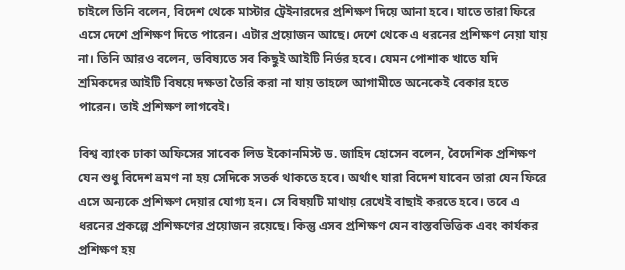চাইলে তিনি বলেন, বিদেশ থেকে মাস্টার ট্রেইনারদের প্রশিক্ষণ দিয়ে আনা হবে। যাতে তারা ফিরে এসে দেশে প্রশিক্ষণ দিতে পারেন। এটার প্রয়োজন আছে। দেশে থেকে এ ধরনের প্রশিক্ষণ নেয়া যায় না। তিনি আরও বলেন, ভবিষ্যতে সব কিছুই আইটি নির্ভর হবে। যেমন পোশাক খাতে যদি শ্রমিকদের আইটি বিষয়ে দক্ষতা তৈরি করা না যায় তাহলে আগামীতে অনেকেই বেকার হতে পারেন। তাই প্রশিক্ষণ লাগবেই।

বিশ্ব ব্যাংক ঢাকা অফিসের সাবেক লিড ইকোনমিস্ট ড. জাহিদ হোসেন বলেন, বৈদেশিক প্রশিক্ষণ যেন শুধু বিদেশ ভ্রমণ না হয় সেদিকে সতর্ক থাকতে হবে। অর্থাৎ যারা বিদেশ যাবেন তারা যেন ফিরে এসে অন্যকে প্রশিক্ষণ দেয়ার যোগ্য হন। সে বিষয়টি মাথায় রেখেই বাছাই করতে হবে। তবে এ ধরনের প্রকল্পে প্রশিক্ষণের প্রয়োজন রয়েছে। কিন্তু এসব প্রশিক্ষণ যেন বাস্তবভিত্তিক এবং কার্যকর প্রশিক্ষণ হয়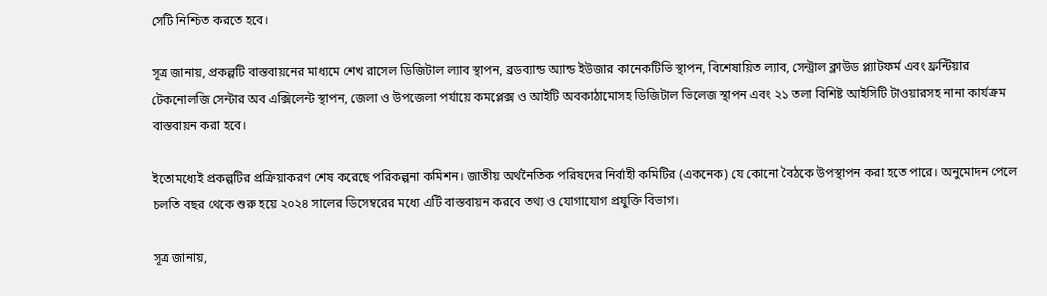সেটি নিশ্চিত করতে হবে।

সূত্র জানায়, প্রকল্পটি বাস্তবায়নের মাধ্যমে শেখ রাসেল ডিজিটাল ল্যাব স্থাপন, ব্রডব্যান্ড অ্যান্ড ইউজার কানেকটিভি স্থাপন, বিশেষায়িত ল্যাব, সেন্ট্রাল ক্লাউড প্ল্যাটফর্ম এবং ফ্রন্টিয়ার টেকনোলজি সেন্টার অব এক্সিলেন্ট স্থাপন, জেলা ও উপজেলা পর্যায়ে কমপ্লেক্স ও আইটি অবকাঠামোসহ ডিজিটাল ভিলেজ স্থাপন এবং ২১ তলা বিশিষ্ট আইসিটি টাওয়ারসহ নানা কার্যক্রম বাস্তবায়ন করা হবে।

ইতোমধ্যেই প্রকল্পটির প্রক্রিয়াকরণ শেষ করেছে পরিকল্পনা কমিশন। জাতীয় অর্থনৈতিক পরিষদের নির্বাহী কমিটির (একনেক) যে কোনো বৈঠকে উপস্থাপন করা হতে পারে। অনুমোদন পেলে চলতি বছর থেকে শুরু হয়ে ২০২৪ সালের ডিসেম্বরের মধ্যে এটি বাস্তবায়ন করবে তথ্য ও যোগাযোগ প্রযুক্তি বিভাগ।

সূত্র জানায়,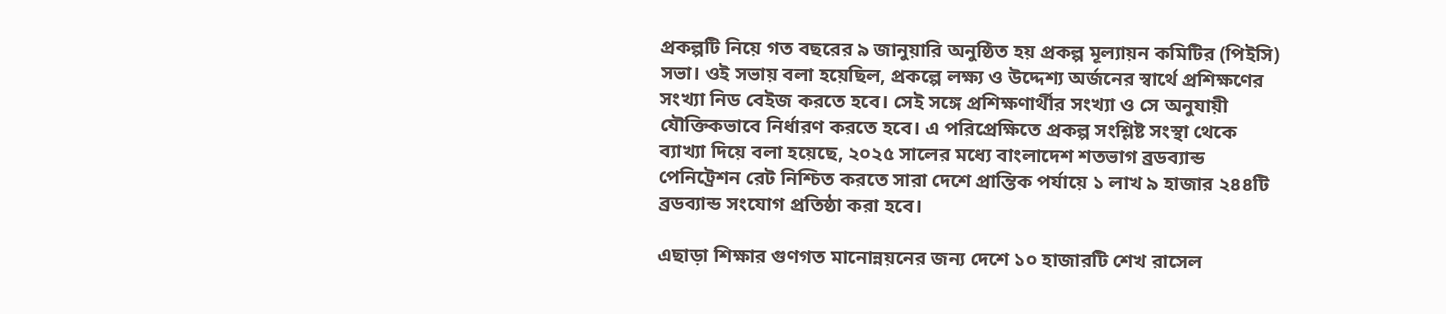প্রকল্পটি নিয়ে গত বছরের ৯ জানুয়ারি অনুষ্ঠিত হয় প্রকল্প মূল্যায়ন কমিটির (পিইসি) সভা। ওই সভায় বলা হয়েছিল, প্রকল্পে লক্ষ্য ও উদ্দেশ্য অর্জনের স্বার্থে প্রশিক্ষণের সংখ্যা নিড বেইজ করতে হবে। সেই সঙ্গে প্রশিক্ষণার্থীর সংখ্যা ও সে অনুযায়ী যৌক্তিকভাবে নির্ধারণ করতে হবে। এ পরিপ্রেক্ষিতে প্রকল্প সংশ্লিষ্ট সংস্থা থেকে ব্যাখ্যা দিয়ে বলা হয়েছে, ২০২৫ সালের মধ্যে বাংলাদেশ শতভাগ ব্রডব্যান্ড পেনিট্রেশন রেট নিশ্চিত করতে সারা দেশে প্রান্তিক পর্যায়ে ১ লাখ ৯ হাজার ২৪৪টি ব্রডব্যান্ড সংযোগ প্রতিষ্ঠা করা হবে।

এছাড়া শিক্ষার গুণগত মানোন্নয়নের জন্য দেশে ১০ হাজারটি শেখ রাসেল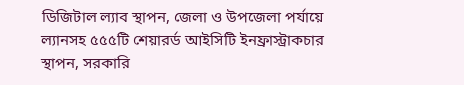ডিজিটাল ল্যাব স্থাপন, জেলা ও উপজেলা পর্যায়ে ল্যানসহ ৫৫৫টি শেয়ারর্ড আইসিটি ইনফ্রাস্ট্রাকচার স্থাপন, সরকারি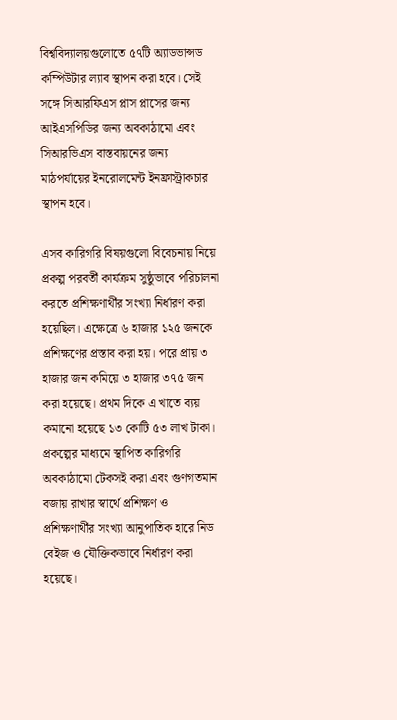বিশ্ববিদ্যালয়গুলোতে ৫৭টি অ্যাডভান্সড কম্পিউটার ল্যাব স্থাপন করা হবে। সেই সঙ্গে সিআরফিএস প্লাস প্লাসের জন্য আইএসপিডির জন্য অবকাঠামো এবং সিআরভিএস বাস্তবায়নের জন্য মাঠপর্যায়ের ইনরোলমেন্ট ইনফ্রাস্ট্রাকচার স্থাপন হবে।

এসব কারিগরি বিষয়গুলো বিবেচনায় নিয়ে প্রকল্প পরবর্তী কার্যক্রম সুষ্ঠুভাবে পরিচালনা করতে প্রশিক্ষণার্থীর সংখ্যা নির্ধারণ করা হয়েছিল। এক্ষেত্রে ৬ হাজার ১২৫ জনকে প্রশিক্ষণের প্রস্তাব করা হয়। পরে প্রায় ৩ হাজার জন কমিয়ে ৩ হাজার ৩৭৫ জন করা হয়েছে। প্রথম দিকে এ খাতে ব্যয় কমানো হয়েছে ১৩ কোটি ৫৩ লাখ টাকা। প্রকল্পের মাধ্যমে স্থাপিত কারিগরি অবকাঠামো টেকসই করা এবং গুণগতমান বজায় রাখার স্বার্থে প্রশিক্ষণ ও প্রশিক্ষণার্থীর সংখ্যা আনুপাতিক হারে নিড বেইজ ও যৌক্তিকভাবে নির্ধারণ করা হয়েছে।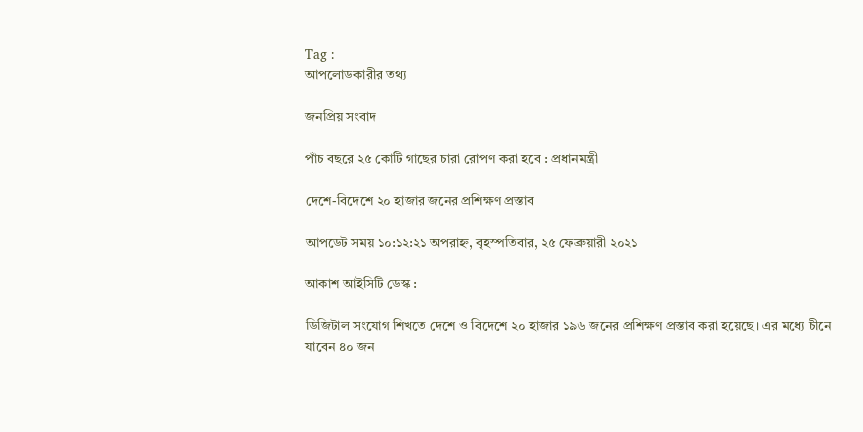Tag :
আপলোডকারীর তথ্য

জনপ্রিয় সংবাদ

পাঁচ বছরে ২৫ কোটি গাছের চারা রোপণ করা হবে : প্রধানমন্ত্রী

দেশে-বিদেশে ২০ হাজার জনের প্রশিক্ষণ প্রস্তাব

আপডেট সময় ১০:১২:২১ অপরাহ্ন, বৃহস্পতিবার, ২৫ ফেব্রুয়ারী ২০২১

আকাশ আইসিটি ডেস্ক :

ডিজিটাল সংযোগ শিখতে দেশে ও বিদেশে ২০ হাজার ১৯৬ জনের প্রশিক্ষণ প্রস্তাব করা হয়েছে। এর মধ্যে চীনে যাবেন ৪০ জন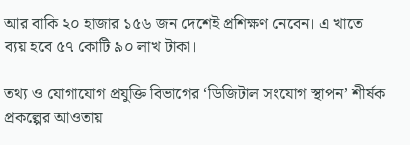আর বাকি ২০ হাজার ১৫৬ জন দেশেই প্রশিক্ষণ নেবেন। এ খাতে ব্যয় হবে ৫৭ কোটি ৯০ লাখ টাকা।

তথ্য ও যোগাযোগ প্রযুক্তি বিভাগের ‘ডিজিটাল সংযোগ স্থাপন’ শীর্ষক প্রকল্পের আওতায়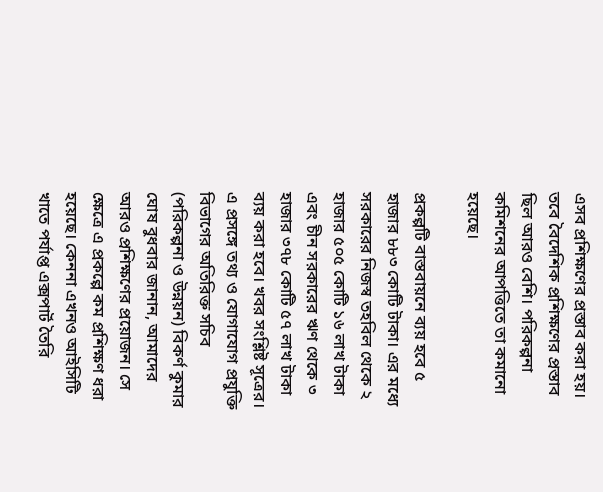এসব প্রশিক্ষণের প্রস্তাব করা হয়। তবে বৈদেশিক প্রশিক্ষণের প্রস্তাব ছিল আরও বেশি। পরিকল্পনা কমিশনের আপত্তিতে তা কমানো হয়েছে।

প্রকল্পটি বাস্তবায়নে ব্যয় হবে ৫ হাজার ৮৮৩ কোটি টাকা। এর মধ্যে সরকারের নিজস্ব তহবিল থেকে ২ হাজার ৫০৫ কোটি ১৬ লাখ টাকা এবং চীন সরকারের ঋণ থেকে ৩ হাজার ৩৭৮ কোটি ৫৭ লাখ টাকা ব্যয় করা হবে। খবর সংশ্লিষ্ট সূত্রের। এ প্রসঙ্গে তথ্য ও যোগাযোগ প্রযুক্তি বিভাগের অতিরিক্ত সচিব (পরিকল্পনা ও উন্নয়ন) বিকর্ণ কুমার ঘোষ বুধবার জানান, আমাদের আরও প্রশিক্ষণের প্রয়োজন। সে ক্ষেত্রে এ প্রকল্পে কম প্রশিক্ষণ ধরা হয়েছে। কেননা এখনও আইসিটি খাতে পর্যাপ্ত এক্সপার্ট তৈরি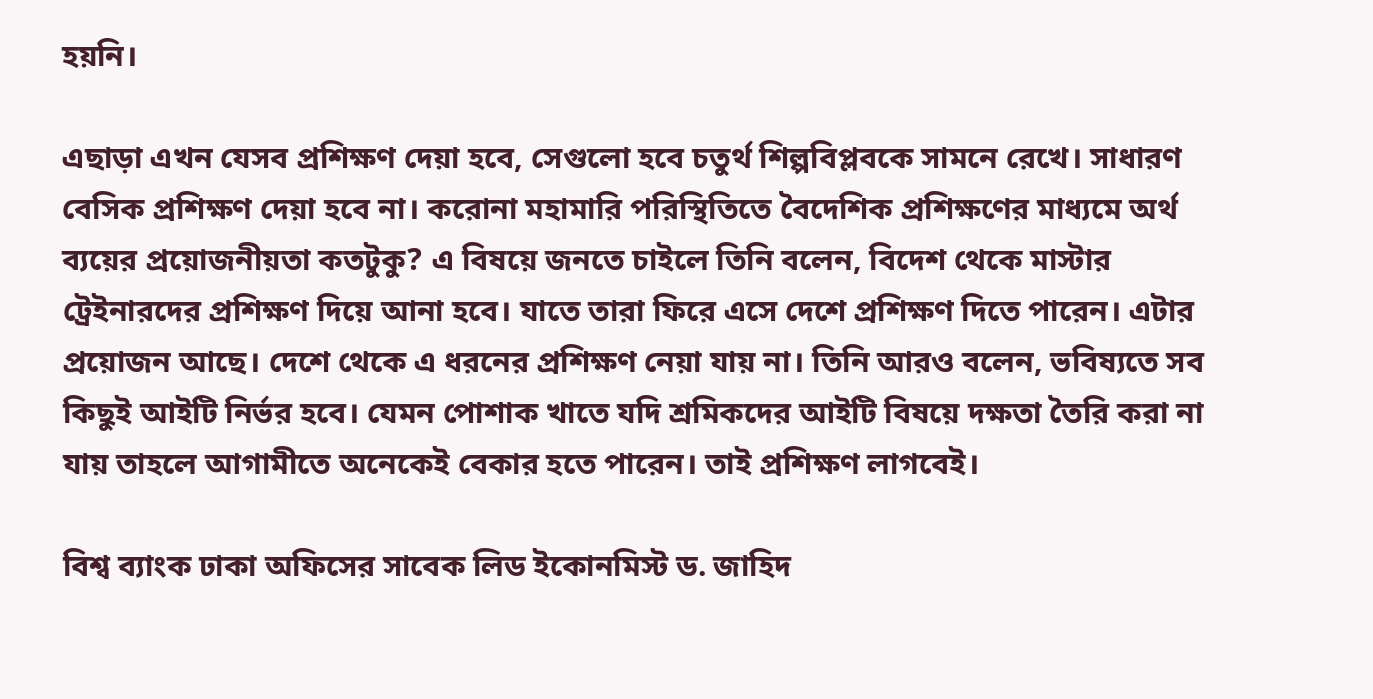হয়নি।

এছাড়া এখন যেসব প্রশিক্ষণ দেয়া হবে, সেগুলো হবে চতুর্থ শিল্পবিপ্লবকে সামনে রেখে। সাধারণ বেসিক প্রশিক্ষণ দেয়া হবে না। করোনা মহামারি পরিস্থিতিতে বৈদেশিক প্রশিক্ষণের মাধ্যমে অর্থ ব্যয়ের প্রয়োজনীয়তা কতটুকু? এ বিষয়ে জনতে চাইলে তিনি বলেন, বিদেশ থেকে মাস্টার ট্রেইনারদের প্রশিক্ষণ দিয়ে আনা হবে। যাতে তারা ফিরে এসে দেশে প্রশিক্ষণ দিতে পারেন। এটার প্রয়োজন আছে। দেশে থেকে এ ধরনের প্রশিক্ষণ নেয়া যায় না। তিনি আরও বলেন, ভবিষ্যতে সব কিছুই আইটি নির্ভর হবে। যেমন পোশাক খাতে যদি শ্রমিকদের আইটি বিষয়ে দক্ষতা তৈরি করা না যায় তাহলে আগামীতে অনেকেই বেকার হতে পারেন। তাই প্রশিক্ষণ লাগবেই।

বিশ্ব ব্যাংক ঢাকা অফিসের সাবেক লিড ইকোনমিস্ট ড. জাহিদ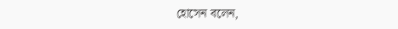হোসেন বলেন,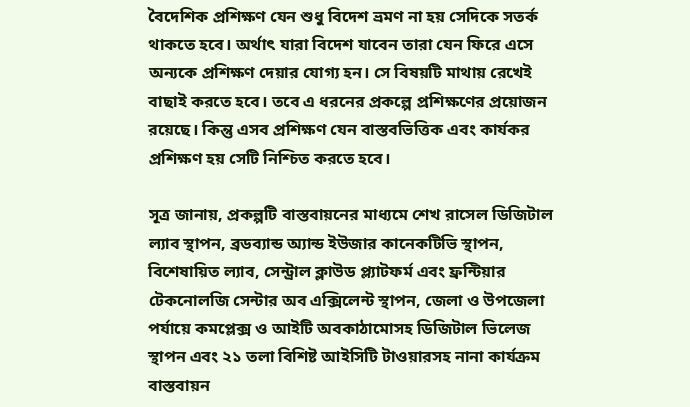বৈদেশিক প্রশিক্ষণ যেন শুধু বিদেশ ভ্রমণ না হয় সেদিকে সতর্ক থাকতে হবে। অর্থাৎ যারা বিদেশ যাবেন তারা যেন ফিরে এসে অন্যকে প্রশিক্ষণ দেয়ার যোগ্য হন। সে বিষয়টি মাথায় রেখেই বাছাই করতে হবে। তবে এ ধরনের প্রকল্পে প্রশিক্ষণের প্রয়োজন রয়েছে। কিন্তু এসব প্রশিক্ষণ যেন বাস্তবভিত্তিক এবং কার্যকর প্রশিক্ষণ হয় সেটি নিশ্চিত করতে হবে।

সূত্র জানায়, প্রকল্পটি বাস্তবায়নের মাধ্যমে শেখ রাসেল ডিজিটাল ল্যাব স্থাপন, ব্রডব্যান্ড অ্যান্ড ইউজার কানেকটিভি স্থাপন, বিশেষায়িত ল্যাব, সেন্ট্রাল ক্লাউড প্ল্যাটফর্ম এবং ফ্রন্টিয়ার টেকনোলজি সেন্টার অব এক্সিলেন্ট স্থাপন, জেলা ও উপজেলা পর্যায়ে কমপ্লেক্স ও আইটি অবকাঠামোসহ ডিজিটাল ভিলেজ স্থাপন এবং ২১ তলা বিশিষ্ট আইসিটি টাওয়ারসহ নানা কার্যক্রম বাস্তবায়ন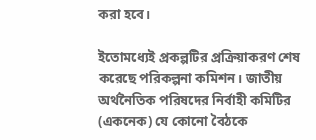করা হবে।

ইতোমধ্যেই প্রকল্পটির প্রক্রিয়াকরণ শেষ করেছে পরিকল্পনা কমিশন। জাতীয় অর্থনৈতিক পরিষদের নির্বাহী কমিটির (একনেক) যে কোনো বৈঠকে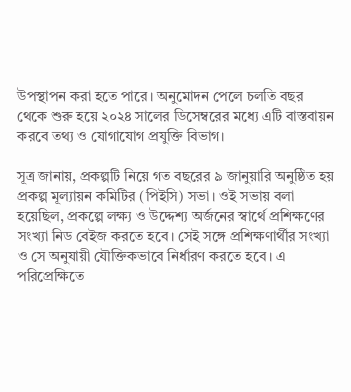উপস্থাপন করা হতে পারে। অনুমোদন পেলে চলতি বছর থেকে শুরু হয়ে ২০২৪ সালের ডিসেম্বরের মধ্যে এটি বাস্তবায়ন করবে তথ্য ও যোগাযোগ প্রযুক্তি বিভাগ।

সূত্র জানায়, প্রকল্পটি নিয়ে গত বছরের ৯ জানুয়ারি অনুষ্ঠিত হয় প্রকল্প মূল্যায়ন কমিটির (পিইসি) সভা। ওই সভায় বলা হয়েছিল, প্রকল্পে লক্ষ্য ও উদ্দেশ্য অর্জনের স্বার্থে প্রশিক্ষণের সংখ্যা নিড বেইজ করতে হবে। সেই সঙ্গে প্রশিক্ষণার্থীর সংখ্যা ও সে অনুযায়ী যৌক্তিকভাবে নির্ধারণ করতে হবে। এ পরিপ্রেক্ষিতে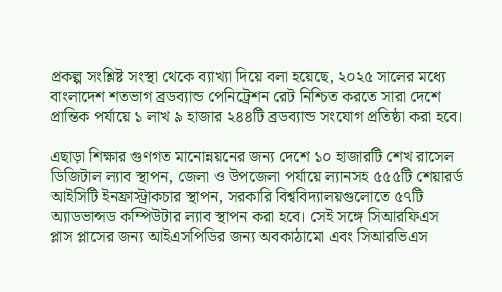প্রকল্প সংশ্লিষ্ট সংস্থা থেকে ব্যাখ্যা দিয়ে বলা হয়েছে, ২০২৫ সালের মধ্যে বাংলাদেশ শতভাগ ব্রডব্যান্ড পেনিট্রেশন রেট নিশ্চিত করতে সারা দেশে প্রান্তিক পর্যায়ে ১ লাখ ৯ হাজার ২৪৪টি ব্রডব্যান্ড সংযোগ প্রতিষ্ঠা করা হবে।

এছাড়া শিক্ষার গুণগত মানোন্নয়নের জন্য দেশে ১০ হাজারটি শেখ রাসেল ডিজিটাল ল্যাব স্থাপন, জেলা ও উপজেলা পর্যায়ে ল্যানসহ ৫৫৫টি শেয়ারর্ড আইসিটি ইনফ্রাস্ট্রাকচার স্থাপন, সরকারি বিশ্ববিদ্যালয়গুলোতে ৫৭টি অ্যাডভান্সড কম্পিউটার ল্যাব স্থাপন করা হবে। সেই সঙ্গে সিআরফিএস প্লাস প্লাসের জন্য আইএসপিডির জন্য অবকাঠামো এবং সিআরভিএস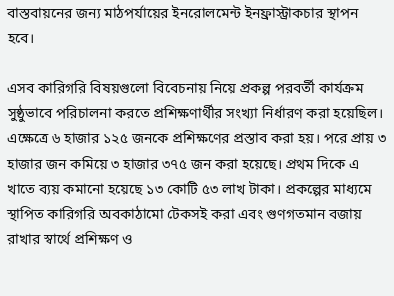বাস্তবায়নের জন্য মাঠপর্যায়ের ইনরোলমেন্ট ইনফ্রাস্ট্রাকচার স্থাপন হবে।

এসব কারিগরি বিষয়গুলো বিবেচনায় নিয়ে প্রকল্প পরবর্তী কার্যক্রম সুষ্ঠুভাবে পরিচালনা করতে প্রশিক্ষণার্থীর সংখ্যা নির্ধারণ করা হয়েছিল। এক্ষেত্রে ৬ হাজার ১২৫ জনকে প্রশিক্ষণের প্রস্তাব করা হয়। পরে প্রায় ৩ হাজার জন কমিয়ে ৩ হাজার ৩৭৫ জন করা হয়েছে। প্রথম দিকে এ খাতে ব্যয় কমানো হয়েছে ১৩ কোটি ৫৩ লাখ টাকা। প্রকল্পের মাধ্যমে স্থাপিত কারিগরি অবকাঠামো টেকসই করা এবং গুণগতমান বজায় রাখার স্বার্থে প্রশিক্ষণ ও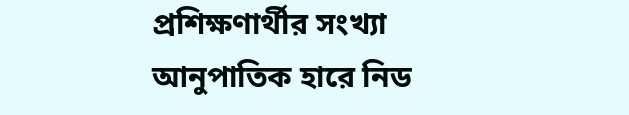প্রশিক্ষণার্থীর সংখ্যা আনুপাতিক হারে নিড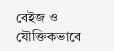বেইজ ও যৌক্তিকভাবে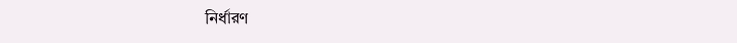নির্ধারণ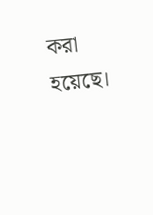করা হয়েছে।